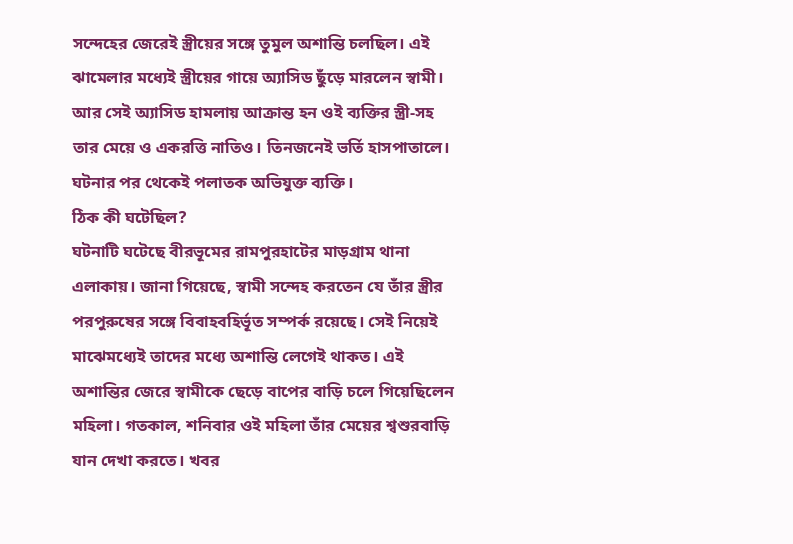সন্দেহের জেরেই স্ত্রীয়ের সঙ্গে তুমুল অশান্তি চলছিল। এই ঝামেলার মধ্যেই স্ত্রীয়ের গায়ে অ্যাসিড ছুঁড়ে মারলেন স্বামী। আর সেই অ্যাসিড হামলায় আক্রান্ত হন ওই ব্যক্তির স্ত্রী-সহ তার মেয়ে ও একরত্তি নাতিও। তিনজনেই ভর্তি হাসপাতালে। ঘটনার পর থেকেই পলাতক অভিযুক্ত ব্যক্তি।
ঠিক কী ঘটেছিল?
ঘটনাটি ঘটেছে বীরভূমের রামপুরহাটের মাড়গ্রাম থানা এলাকায়। জানা গিয়েছে, স্বামী সন্দেহ করতেন যে তাঁর স্ত্রীর পরপুরুষের সঙ্গে বিবাহবহির্ভূত সম্পর্ক রয়েছে। সেই নিয়েই মাঝেমধ্যেই তাদের মধ্যে অশান্তি লেগেই থাকত। এই অশান্তির জেরে স্বামীকে ছেড়ে বাপের বাড়ি চলে গিয়েছিলেন মহিলা। গতকাল, শনিবার ওই মহিলা তাঁর মেয়ের শ্বশুরবাড়ি যান দেখা করতে। খবর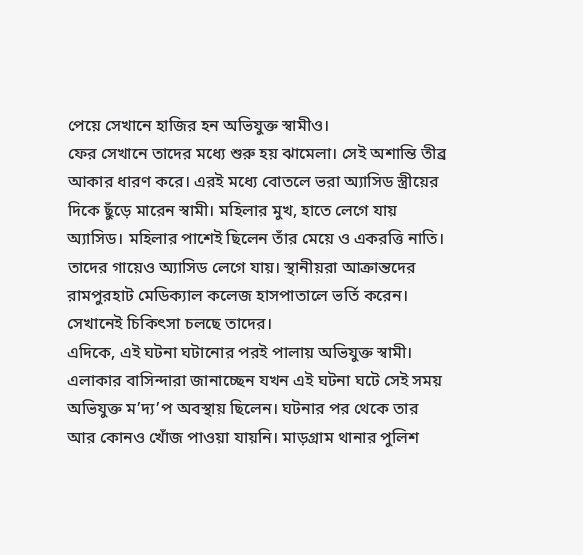পেয়ে সেখানে হাজির হন অভিযুক্ত স্বামীও।
ফের সেখানে তাদের মধ্যে শুরু হয় ঝামেলা। সেই অশান্তি তীব্র আকার ধারণ করে। এরই মধ্যে বোতলে ভরা অ্যাসিড স্ত্রীয়ের দিকে ছুঁড়ে মারেন স্বামী। মহিলার মুখ, হাতে লেগে যায় অ্যাসিড। মহিলার পাশেই ছিলেন তাঁর মেয়ে ও একরত্তি নাতি। তাদের গায়েও অ্যাসিড লেগে যায়। স্থানীয়রা আক্রান্তদের রামপুরহাট মেডিক্যাল কলেজ হাসপাতালে ভর্তি করেন। সেখানেই চিকিৎসা চলছে তাদের।
এদিকে, এই ঘটনা ঘটানোর পরই পালায় অভিযুক্ত স্বামী। এলাকার বাসিন্দারা জানাচ্ছেন যখন এই ঘটনা ঘটে সেই সময় অভিযুক্ত ম’দ্য’প অবস্থায় ছিলেন। ঘটনার পর থেকে তার আর কোনও খোঁজ পাওয়া যায়নি। মাড়গ্রাম থানার পুলিশ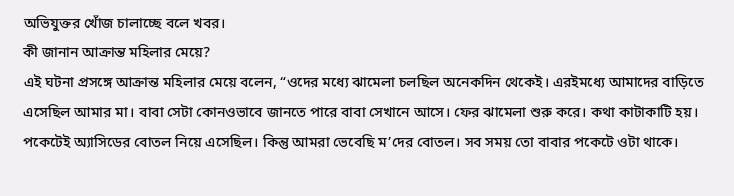অভিযুক্তর খোঁজ চালাচ্ছে বলে খবর।
কী জানান আক্রান্ত মহিলার মেয়ে?
এই ঘটনা প্রসঙ্গে আক্রান্ত মহিলার মেয়ে বলেন, “ওদের মধ্যে ঝামেলা চলছিল অনেকদিন থেকেই। এরইমধ্যে আমাদের বাড়িতে এসেছিল আমার মা। বাবা সেটা কোনওভাবে জানতে পারে বাবা সেখানে আসে। ফের ঝামেলা শুরু করে। কথা কাটাকাটি হয়। পকেটেই অ্যাসিডের বোতল নিয়ে এসেছিল। কিন্তু আমরা ভেবেছি ম’দের বোতল। সব সময় তো বাবার পকেটে ওটা থাকে।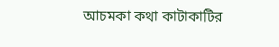আচমকা কথা কাটাকাটির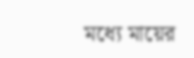মধ্যে মায়ের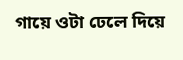গায়ে ওটা ঢেলে দিয়ে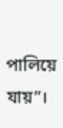পালিয়ে যায়”।